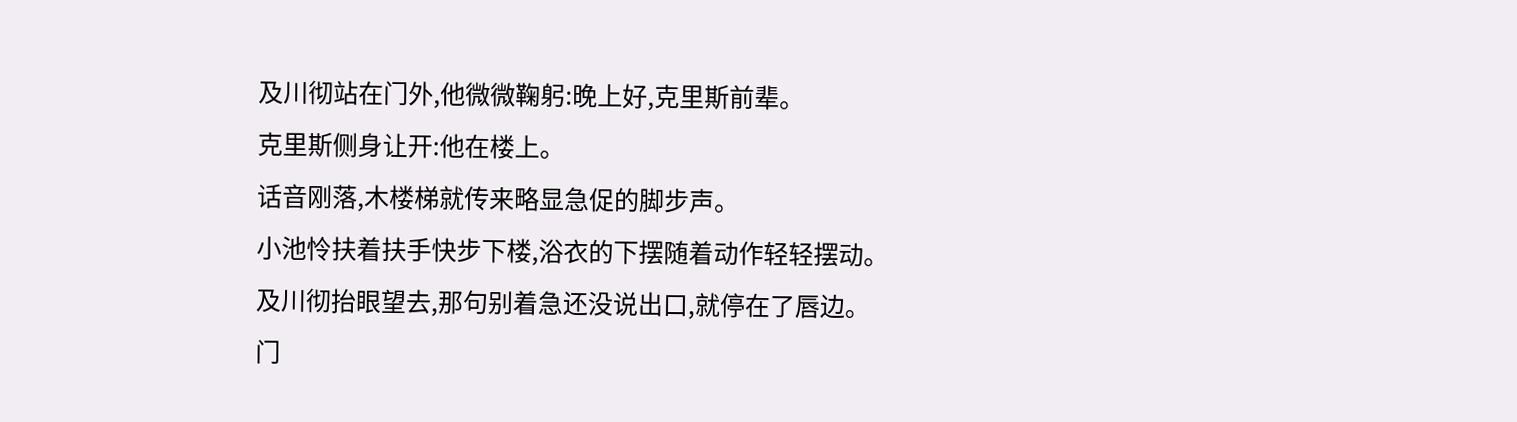及川彻站在门外,他微微鞠躬:晚上好,克里斯前辈。
克里斯侧身让开:他在楼上。
话音刚落,木楼梯就传来略显急促的脚步声。
小池怜扶着扶手快步下楼,浴衣的下摆随着动作轻轻摆动。
及川彻抬眼望去,那句别着急还没说出口,就停在了唇边。
门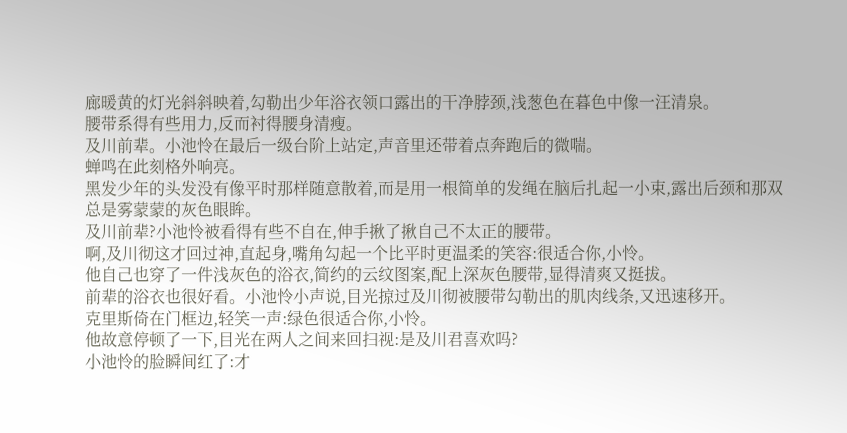廊暖黄的灯光斜斜映着,勾勒出少年浴衣领口露出的干净脖颈,浅葱色在暮色中像一汪清泉。
腰带系得有些用力,反而衬得腰身清瘦。
及川前辈。小池怜在最后一级台阶上站定,声音里还带着点奔跑后的微喘。
蝉鸣在此刻格外响亮。
黑发少年的头发没有像平时那样随意散着,而是用一根简单的发绳在脑后扎起一小束,露出后颈和那双总是雾蒙蒙的灰色眼眸。
及川前辈?小池怜被看得有些不自在,伸手揪了揪自己不太正的腰带。
啊,及川彻这才回过神,直起身,嘴角勾起一个比平时更温柔的笑容:很适合你,小怜。
他自己也穿了一件浅灰色的浴衣,简约的云纹图案,配上深灰色腰带,显得清爽又挺拔。
前辈的浴衣也很好看。小池怜小声说,目光掠过及川彻被腰带勾勒出的肌肉线条,又迅速移开。
克里斯倚在门框边,轻笑一声:绿色很适合你,小怜。
他故意停顿了一下,目光在两人之间来回扫视:是及川君喜欢吗?
小池怜的脸瞬间红了:才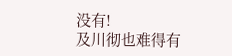没有!
及川彻也难得有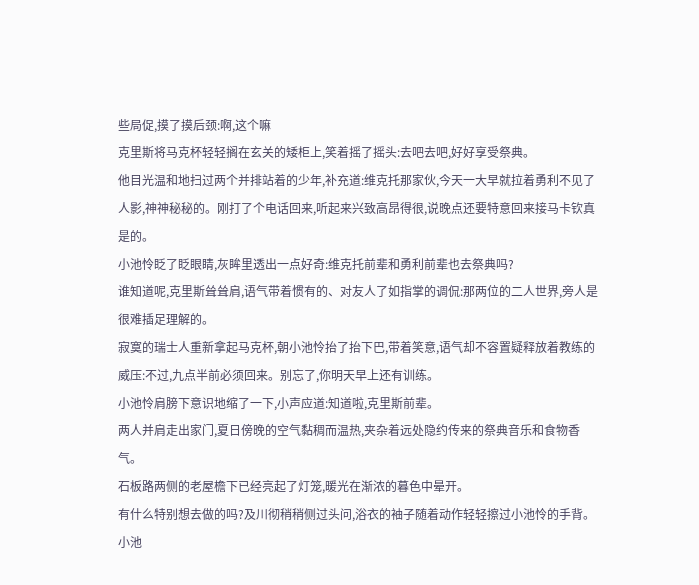些局促,摸了摸后颈:啊,这个嘛
克里斯将马克杯轻轻搁在玄关的矮柜上,笑着摇了摇头:去吧去吧,好好享受祭典。
他目光温和地扫过两个并排站着的少年,补充道:维克托那家伙,今天一大早就拉着勇利不见了人影,神神秘秘的。刚打了个电话回来,听起来兴致高昂得很,说晚点还要特意回来接马卡钦真是的。
小池怜眨了眨眼睛,灰眸里透出一点好奇:维克托前辈和勇利前辈也去祭典吗?
谁知道呢,克里斯耸耸肩,语气带着惯有的、对友人了如指掌的调侃:那两位的二人世界,旁人是很难插足理解的。
寂寞的瑞士人重新拿起马克杯,朝小池怜抬了抬下巴,带着笑意,语气却不容置疑释放着教练的威压:不过,九点半前必须回来。别忘了,你明天早上还有训练。
小池怜肩膀下意识地缩了一下,小声应道:知道啦,克里斯前辈。
两人并肩走出家门,夏日傍晚的空气黏稠而温热,夹杂着远处隐约传来的祭典音乐和食物香气。
石板路两侧的老屋檐下已经亮起了灯笼,暖光在渐浓的暮色中晕开。
有什么特别想去做的吗?及川彻稍稍侧过头问,浴衣的袖子随着动作轻轻擦过小池怜的手背。
小池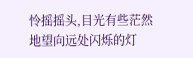怜摇摇头,目光有些茫然地望向远处闪烁的灯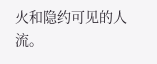火和隐约可见的人流。